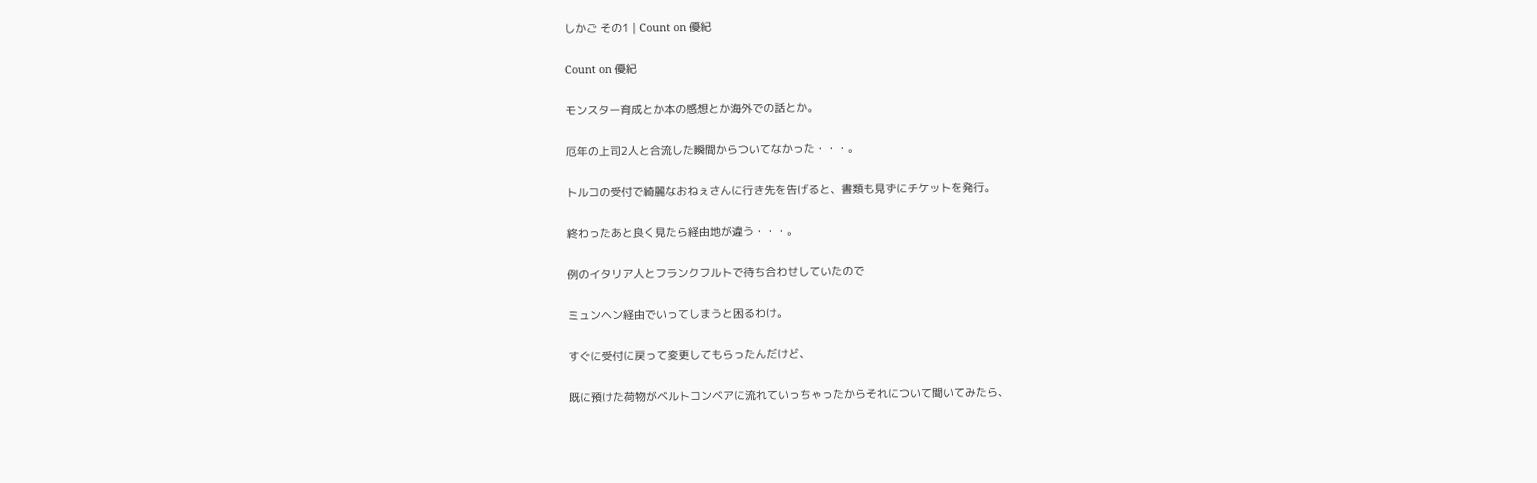しかご その1 | Count on 優紀

Count on 優紀

モンスター育成とか本の感想とか海外での話とか。

厄年の上司2人と合流した瞬間からついてなかった・・・。

トルコの受付で綺麗なおねぇさんに行き先を告げると、書類も見ずにチケットを発行。

終わったあと良く見たら経由地が違う・・・。

例のイタリア人とフランクフルトで待ち合わせしていたので

ミュンヘン経由でいってしまうと困るわけ。

すぐに受付に戻って変更してもらったんだけど、

既に預けた荷物がベルトコンベアに流れていっちゃったからそれについて聞いてみたら、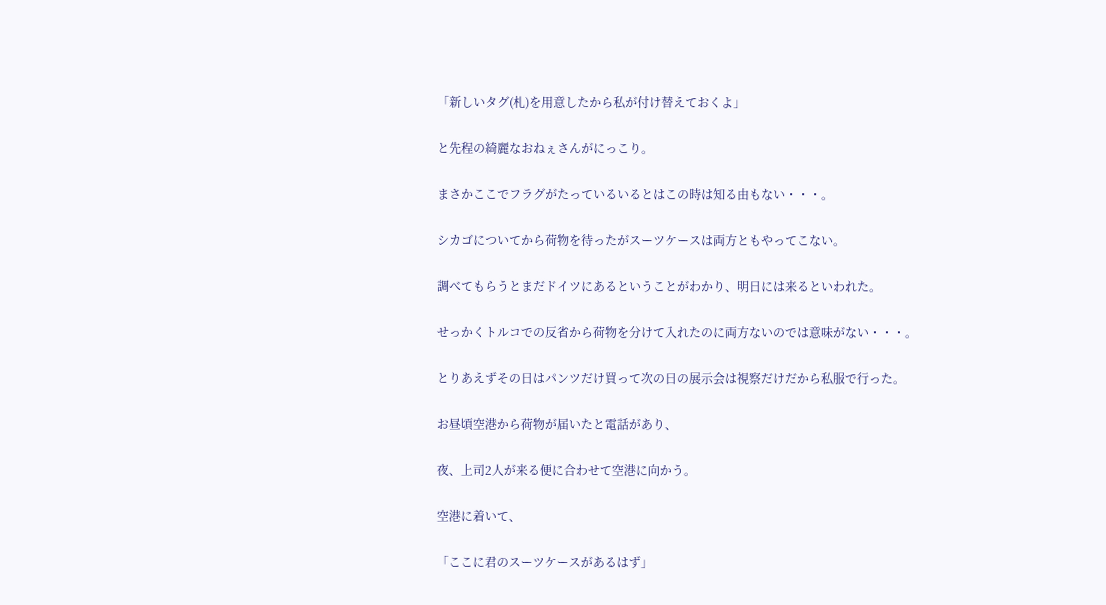「新しいタグ(札)を用意したから私が付け替えておくよ」

と先程の綺麗なおねぇさんがにっこり。

まさかここでフラグがたっているいるとはこの時は知る由もない・・・。

シカゴについてから荷物を待ったがスーツケースは両方ともやってこない。

調べてもらうとまだドイツにあるということがわかり、明日には来るといわれた。

せっかくトルコでの反省から荷物を分けて入れたのに両方ないのでは意味がない・・・。

とりあえずその日はパンツだけ買って次の日の展示会は視察だけだから私服で行った。

お昼頃空港から荷物が届いたと電話があり、

夜、上司2人が来る便に合わせて空港に向かう。

空港に着いて、

「ここに君のスーツケースがあるはず」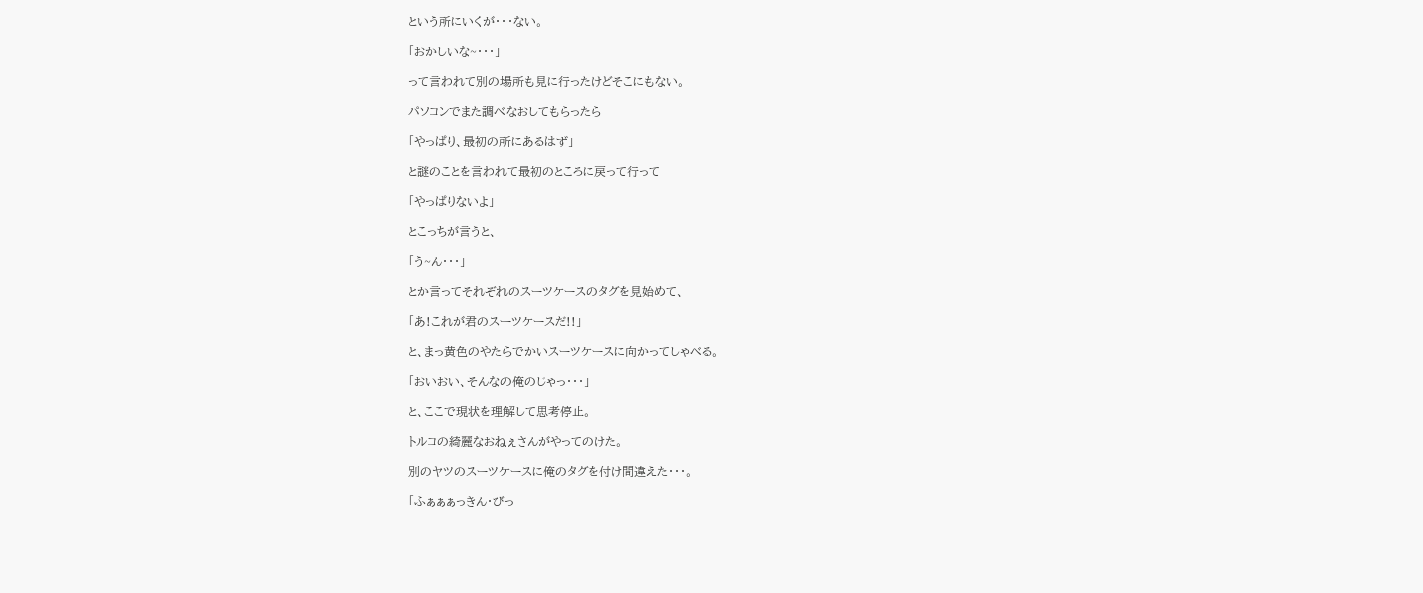という所にいくが・・・ない。

「おかしいな~・・・」

って言われて別の場所も見に行ったけどそこにもない。

パソコンでまた調べなおしてもらったら

「やっぱり、最初の所にあるはず」

と謎のことを言われて最初のところに戻って行って

「やっぱりないよ」

とこっちが言うと、

「う~ん・・・」

とか言ってそれぞれのスーツケースのタグを見始めて、

「あ!これが君のスーツケースだ!!」

と、まっ黄色のやたらでかいスーツケースに向かってしゃべる。

「おいおい、そんなの俺のじゃっ・・・」

と、ここで現状を理解して思考停止。

トルコの綺麗なおねぇさんがやってのけた。

別のヤツのスーツケースに俺のタグを付け間違えた・・・。

「ふぁぁぁっきん・びっ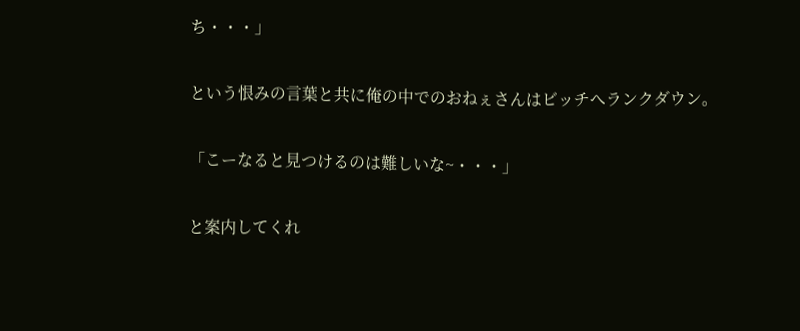ち・・・」

という恨みの言葉と共に俺の中でのおねぇさんはビッチへランクダウン。

「こーなると見つけるのは難しいな~・・・」

と案内してくれ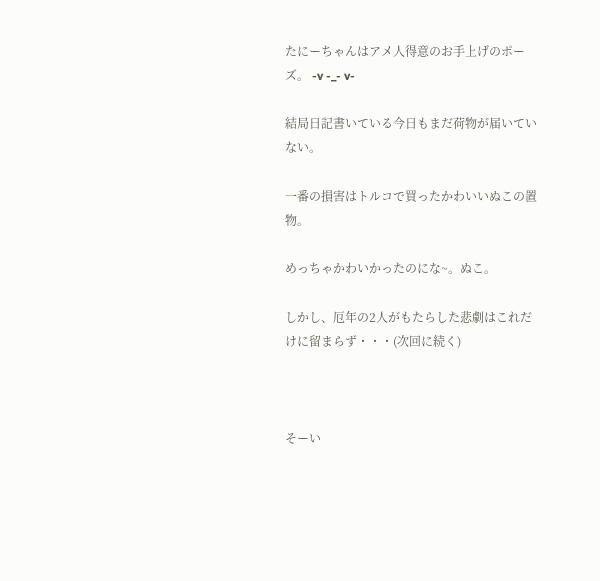たにーちゃんはアメ人得意のお手上げのポーズ。 -v -_- v-

結局日記書いている今日もまだ荷物が届いていない。

一番の損害はトルコで買ったかわいいぬこの置物。

めっちゃかわいかったのにな~。ぬこ。

しかし、厄年の2人がもたらした悲劇はこれだけに留まらず・・・(次回に続く)



そーい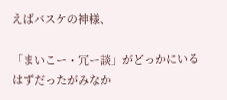えばバスケの神様、

「まいこー・冗ー談」がどっかにいるはずだったがみなか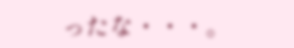ったな・・・。